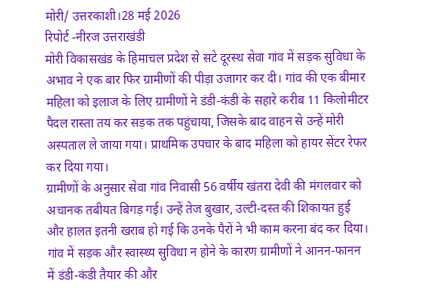मोरी/ उत्तरकाशी।28 मई 2026
रिपोर्ट -नीरज उत्तराखंडी
मोरी विकासखंड के हिमाचल प्रदेश से सटे दूरस्थ सेवा गांव में सड़क सुविधा के अभाव ने एक बार फिर ग्रामीणों की पीड़ा उजागर कर दी। गांव की एक बीमार महिला को इलाज के लिए ग्रामीणों ने डंडी-कंडी के सहारे करीब 11 किलोमीटर पैदल रास्ता तय कर सड़क तक पहुंचाया, जिसके बाद वाहन से उन्हें मोरी अस्पताल ले जाया गया। प्राथमिक उपचार के बाद महिला को हायर सेंटर रेफर कर दिया गया।
ग्रामीणों के अनुसार सेवा गांव निवासी 56 वर्षीय खंतरा देवी की मंगलवार को अचानक तबीयत बिगड़ गई। उन्हें तेज बुखार, उल्टी-दस्त की शिकायत हुई और हालत इतनी खराब हो गई कि उनके पैरों ने भी काम करना बंद कर दिया। गांव में सड़क और स्वास्थ्य सुविधा न होने के कारण ग्रामीणों ने आनन-फानन में डंडी-कंडी तैयार की और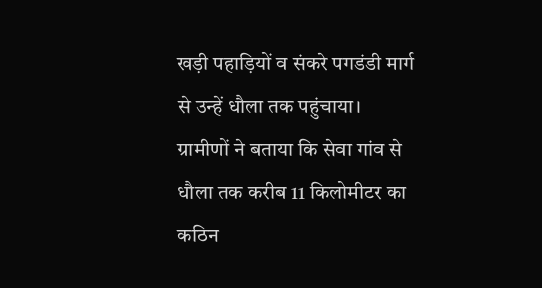खड़ी पहाड़ियों व संकरे पगडंडी मार्ग से उन्हें धौला तक पहुंचाया।
ग्रामीणों ने बताया कि सेवा गांव से धौला तक करीब 11 किलोमीटर का कठिन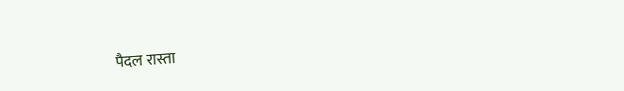पैदल रास्ता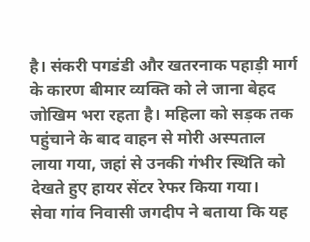है। संकरी पगडंडी और खतरनाक पहाड़ी मार्ग के कारण बीमार व्यक्ति को ले जाना बेहद जोखिम भरा रहता है। महिला को सड़क तक पहुंचाने के बाद वाहन से मोरी अस्पताल लाया गया, जहां से उनकी गंभीर स्थिति को देखते हुए हायर सेंटर रेफर किया गया।
सेवा गांव निवासी जगदीप ने बताया कि यह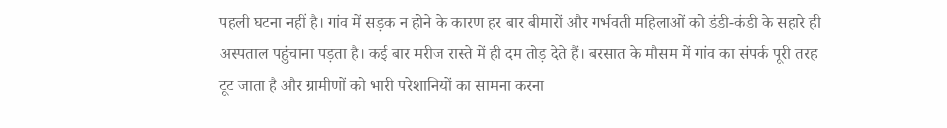पहली घटना नहीं है। गांव में सड़क न होने के कारण हर बार बीमारों और गर्भवती महिलाओं को डंडी-कंडी के सहारे ही अस्पताल पहुंचाना पड़ता है। कई बार मरीज रास्ते में ही दम तोड़ देते हैं। बरसात के मौसम में गांव का संपर्क पूरी तरह टूट जाता है और ग्रामीणों को भारी परेशानियों का सामना करना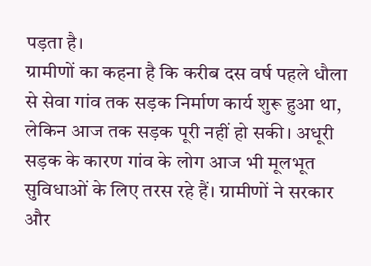पड़ता है।
ग्रामीणों का कहना है कि करीब दस वर्ष पहले धौला से सेवा गांव तक सड़क निर्माण कार्य शुरू हुआ था, लेकिन आज तक सड़क पूरी नहीं हो सकी। अधूरी सड़क के कारण गांव के लोग आज भी मूलभूत सुविधाओं के लिए तरस रहे हैं। ग्रामीणों ने सरकार और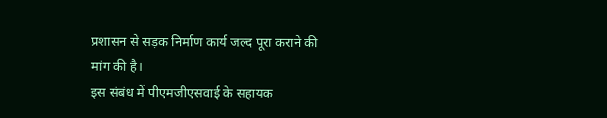प्रशासन से सड़क निर्माण कार्य जल्द पूरा कराने की मांग की है।
इस संबंध में पीएमजीएसवाई के सहायक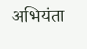अभियंता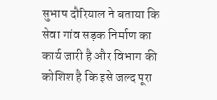सुभाष दौरियाल ने बताया कि सेवा गांव सड़क निर्माण का कार्य जारी है और विभाग की कोशिश है कि इसे जल्द पूरा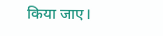किया जाए।